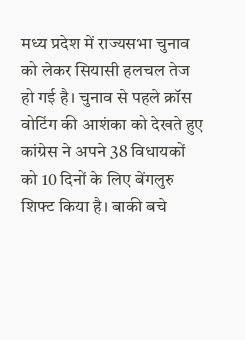मध्य प्रदेश में राज्यसभा चुनाव को लेकर सियासी हलचल तेज हो गई है। चुनाव से पहले क्रॉस वोटिंग की आशंका को देखते हुए कांग्रेस ने अपने 38 विधायकों को 10 दिनों के लिए बेंगलुरु शिफ्ट किया है। बाकी बचे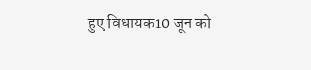हुए विधायक10 जून को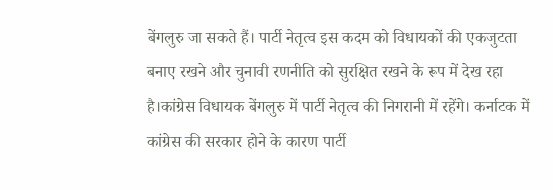बेंगलुरु जा सकते हैं। पार्टी नेतृत्व इस कदम को विधायकों की एकजुटता बनाए रखने और चुनावी रणनीति को सुरक्षित रखने के रूप में देख रहा है।कांग्रेस विधायक बेंगलुरु में पार्टी नेतृत्व की निगरानी में रहेंगे। कर्नाटक में कांग्रेस की सरकार होने के कारण पार्टी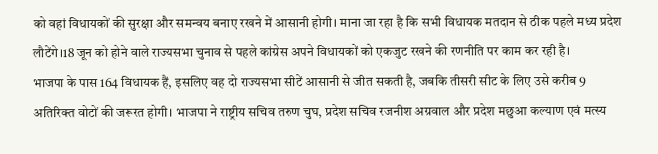को वहां विधायकों की सुरक्षा और समन्वय बनाए रखने में आसानी होगी। माना जा रहा है कि सभी विधायक मतदान से ठीक पहले मध्य प्रदेश लौटेंगे।18 जून को होने वाले राज्यसभा चुनाव से पहले कांग्रेस अपने विधायकों को एकजुट रखने की रणनीति पर काम कर रही है।
भाजपा के पास 164 विधायक हैं, इसलिए वह दो राज्यसभा सीटें आसानी से जीत सकती है, जबकि तीसरी सीट के लिए उसे करीब 9 अतिरिक्त वोटों की जरूरत होगी। भाजपा ने राष्ट्रीय सचिव तरुण चुघ, प्रदेश सचिव रजनीश अग्रवाल और प्रदेश मछुआ कल्याण एवं मत्स्य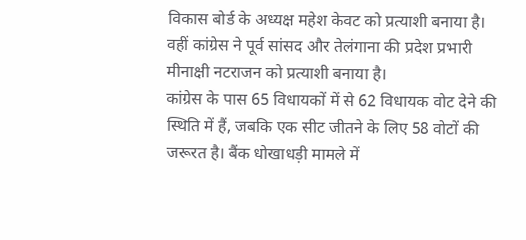विकास बोर्ड के अध्यक्ष महेश केवट को प्रत्याशी बनाया है। वहीं कांग्रेस ने पूर्व सांसद और तेलंगाना की प्रदेश प्रभारी मीनाक्षी नटराजन को प्रत्याशी बनाया है।
कांग्रेस के पास 65 विधायकों में से 62 विधायक वोट देने की स्थिति में हैं, जबकि एक सीट जीतने के लिए 58 वोटों की जरूरत है। बैंक धोखाधड़ी मामले में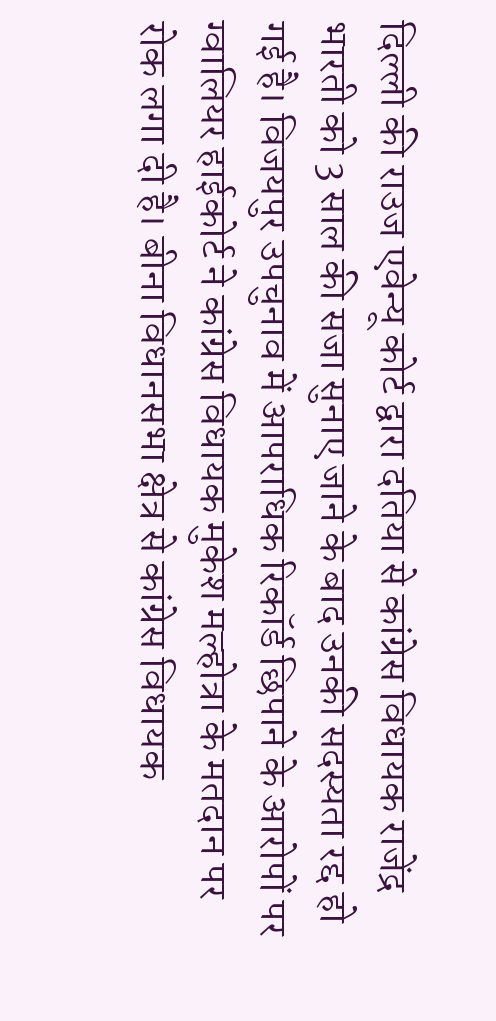दिल्ली की राउज एवेन्यू कोर्ट द्वारा दतिया से कांग्रेस विधायक राजेंद्र भारती को 3 साल की सजा सुनाए जाने के बाद उनकी सदस्यता रद्द हो गई है। विजयपुर उपचुनाव में आपराधिक रिकॉर्ड छिपाने के आरोपों पर ग्वालियर हाईकोर्ट ने कांग्रेस विधायक मुकेश मल्होत्रा के मतदान पर रोक लगा दी है। बीना विधानसभा क्षेत्र से कांग्रेस विधायक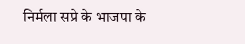निर्मला सप्रे के भाजपा के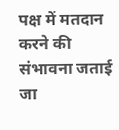पक्ष में मतदान करने की संभावना जताई जा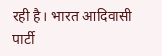रही है। भारत आदिवासी पार्टी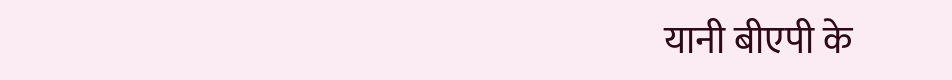यानी बीएपी के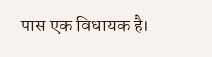पास एक विधायक है।